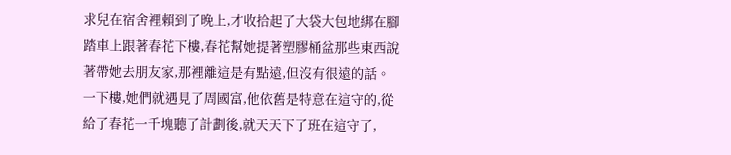求兒在宿舍裡賴到了晚上,才收拾起了大袋大包地綁在腳踏車上跟著春花下樓,春花幫她提著塑膠桶盆那些東西說著帶她去朋友家,那裡離這是有點遠,但沒有很遠的話。
一下樓,她們就遇見了周國富,他依舊是特意在這守的,從給了春花一千塊聽了計劃後,就天天下了班在這守了,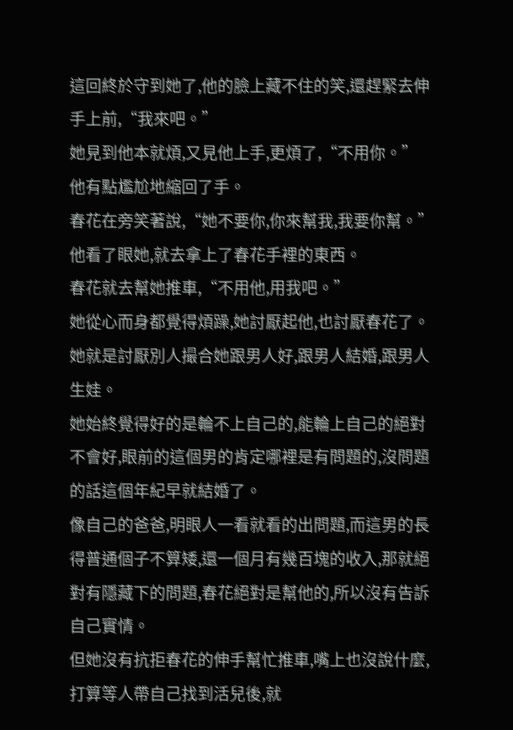這回終於守到她了,他的臉上藏不住的笑,還趕緊去伸手上前,“我來吧。”
她見到他本就煩,又見他上手,更煩了,“不用你。”
他有點尷尬地縮回了手。
春花在旁笑著說,“她不要你,你來幫我,我要你幫。”
他看了眼她,就去拿上了春花手裡的東西。
春花就去幫她推車,“不用他,用我吧。”
她從心而身都覺得煩躁,她討厭起他,也討厭春花了。
她就是討厭別人撮合她跟男人好,跟男人結婚,跟男人生娃。
她始終覺得好的是輪不上自己的,能輪上自己的絕對不會好,眼前的這個男的肯定哪裡是有問題的,沒問題的話這個年紀早就結婚了。
像自己的爸爸,明眼人一看就看的出問題,而這男的長得普通個子不算矮,還一個月有幾百塊的收入,那就絕對有隱藏下的問題,春花絕對是幫他的,所以沒有告訴自己實情。
但她沒有抗拒春花的伸手幫忙推車,嘴上也沒說什麼,打算等人帶自己找到活兒後,就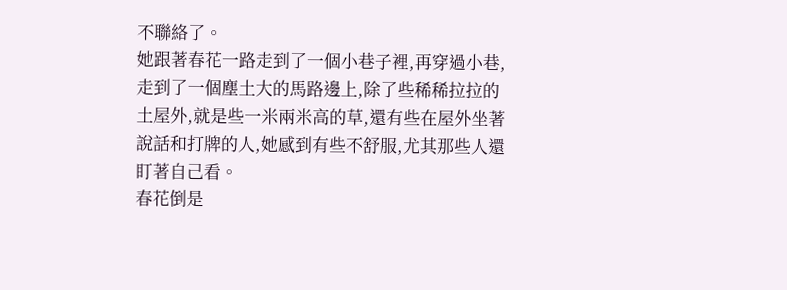不聯絡了。
她跟著春花一路走到了一個小巷子裡,再穿過小巷,走到了一個塵土大的馬路邊上,除了些稀稀拉拉的土屋外,就是些一米兩米高的草,還有些在屋外坐著說話和打牌的人,她感到有些不舒服,尤其那些人還盯著自己看。
春花倒是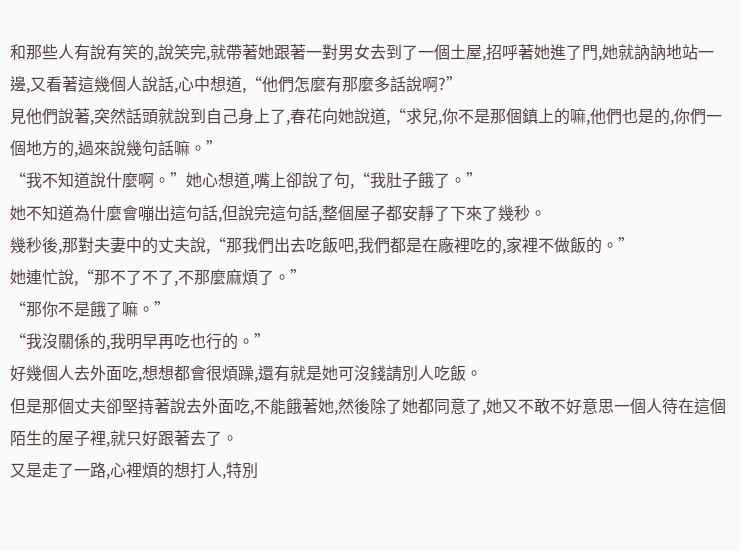和那些人有說有笑的,說笑完,就帶著她跟著一對男女去到了一個土屋,招呼著她進了門,她就訥訥地站一邊,又看著這幾個人說話,心中想道,“他們怎麼有那麼多話說啊?”
見他們說著,突然話頭就說到自己身上了,春花向她說道,“求兒,你不是那個鎮上的嘛,他們也是的,你們一個地方的,過來說幾句話嘛。”
“我不知道說什麼啊。”她心想道,嘴上卻說了句,“我肚子餓了。”
她不知道為什麼會嘣出這句話,但說完這句話,整個屋子都安靜了下來了幾秒。
幾秒後,那對夫妻中的丈夫說,“那我們出去吃飯吧,我們都是在廠裡吃的,家裡不做飯的。”
她連忙說,“那不了不了,不那麼麻煩了。”
“那你不是餓了嘛。”
“我沒關係的,我明早再吃也行的。”
好幾個人去外面吃,想想都會很煩躁,還有就是她可沒錢請別人吃飯。
但是那個丈夫卻堅持著說去外面吃,不能餓著她,然後除了她都同意了,她又不敢不好意思一個人待在這個陌生的屋子裡,就只好跟著去了。
又是走了一路,心裡煩的想打人,特別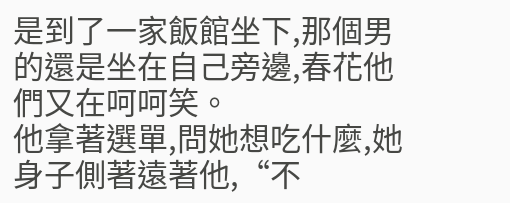是到了一家飯館坐下,那個男的還是坐在自己旁邊,春花他們又在呵呵笑。
他拿著選單,問她想吃什麼,她身子側著遠著他,“不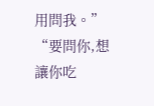用問我。”
“要問你,想讓你吃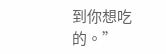到你想吃的。”